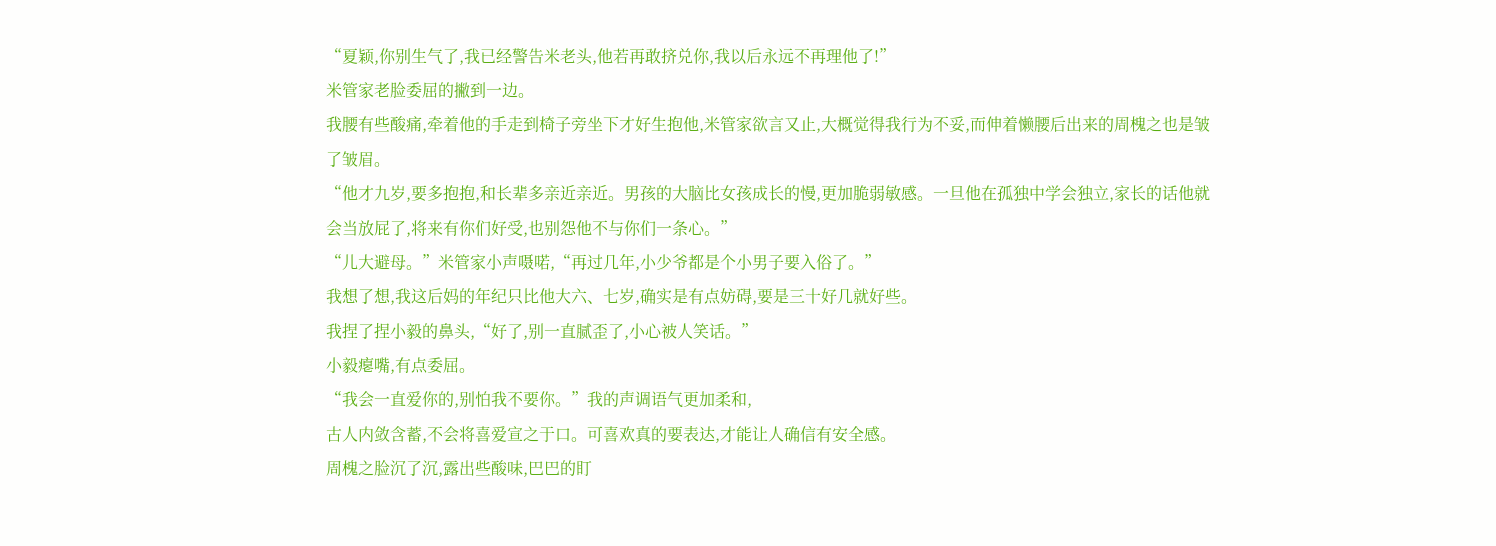“夏颖,你别生气了,我已经警告米老头,他若再敢挤兑你,我以后永远不再理他了!”
米管家老脸委屈的撇到一边。
我腰有些酸痛,牵着他的手走到椅子旁坐下才好生抱他,米管家欲言又止,大概觉得我行为不妥,而伸着懒腰后出来的周槐之也是皱了皱眉。
“他才九岁,要多抱抱,和长辈多亲近亲近。男孩的大脑比女孩成长的慢,更加脆弱敏感。一旦他在孤独中学会独立,家长的话他就会当放屁了,将来有你们好受,也别怨他不与你们一条心。”
“儿大避母。”米管家小声嗫喏,“再过几年,小少爷都是个小男子要入俗了。”
我想了想,我这后妈的年纪只比他大六、七岁,确实是有点妨碍,要是三十好几就好些。
我捏了捏小毅的鼻头,“好了,别一直腻歪了,小心被人笑话。”
小毅瘪嘴,有点委屈。
“我会一直爱你的,别怕我不要你。”我的声调语气更加柔和,
古人内敛含蓄,不会将喜爱宣之于口。可喜欢真的要表达,才能让人确信有安全感。
周槐之脸沉了沉,露出些酸味,巴巴的盯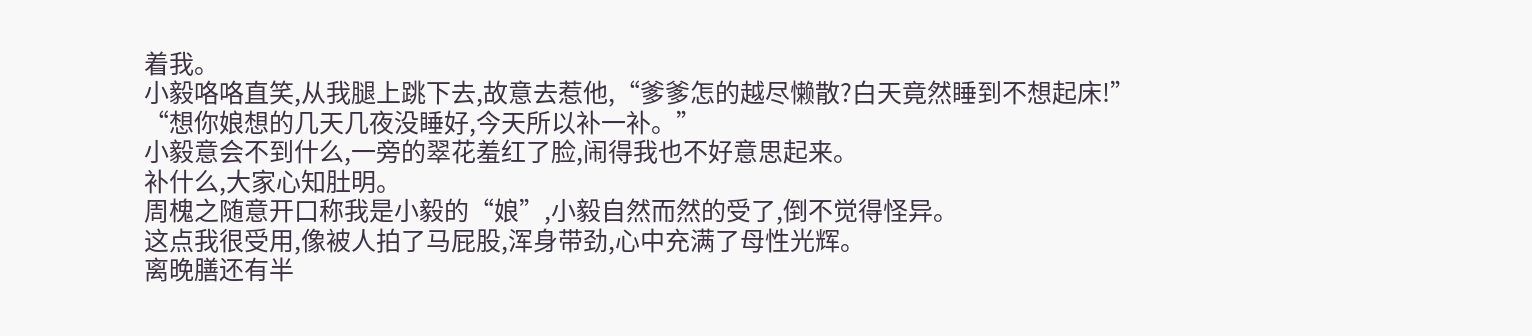着我。
小毅咯咯直笑,从我腿上跳下去,故意去惹他,“爹爹怎的越尽懒散?白天竟然睡到不想起床!”
“想你娘想的几天几夜没睡好,今天所以补一补。”
小毅意会不到什么,一旁的翠花羞红了脸,闹得我也不好意思起来。
补什么,大家心知肚明。
周槐之随意开口称我是小毅的“娘”,小毅自然而然的受了,倒不觉得怪异。
这点我很受用,像被人拍了马屁股,浑身带劲,心中充满了母性光辉。
离晚膳还有半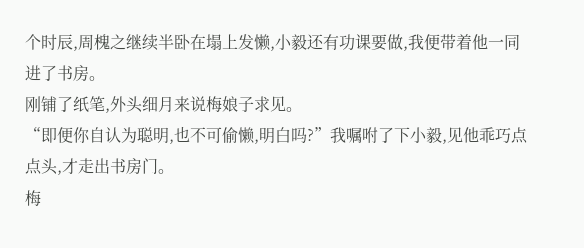个时辰,周槐之继续半卧在塌上发懒,小毅还有功课要做,我便带着他一同进了书房。
刚铺了纸笔,外头细月来说梅娘子求见。
“即便你自认为聪明,也不可偷懒,明白吗?”我嘱咐了下小毅,见他乖巧点点头,才走出书房门。
梅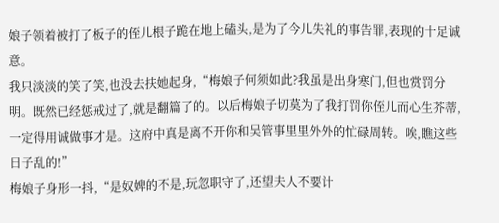娘子领着被打了板子的侄儿根子跪在地上磕头,是为了今儿失礼的事告罪,表现的十足诚意。
我只淡淡的笑了笑,也没去扶她起身,“梅娘子何须如此?我虽是出身寒门,但也赏罚分明。既然已经惩戒过了,就是翻篇了的。以后梅娘子切莫为了我打罚你侄儿而心生芥蒂,一定得用诚做事才是。这府中真是离不开你和吴管事里里外外的忙碌周转。唉,瞧这些日子乱的!”
梅娘子身形一抖,“是奴婢的不是,玩忽职守了,还望夫人不要计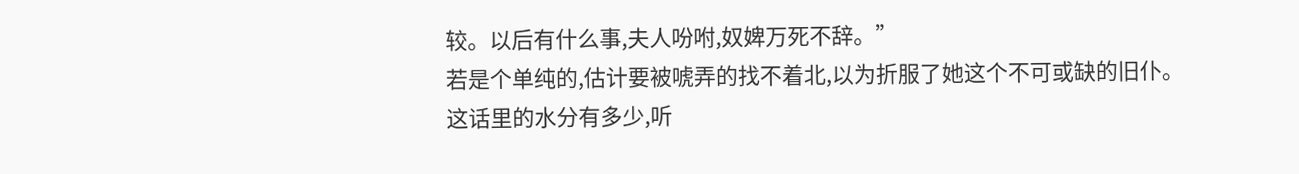较。以后有什么事,夫人吩咐,奴婢万死不辞。”
若是个单纯的,估计要被唬弄的找不着北,以为折服了她这个不可或缺的旧仆。
这话里的水分有多少,听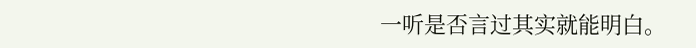一听是否言过其实就能明白。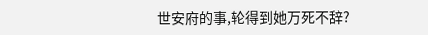世安府的事,轮得到她万死不辞?